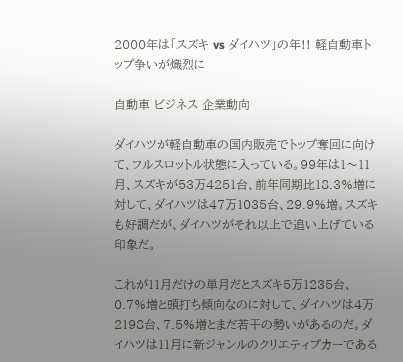2000年は「スズキ vs ダイハツ」の年!! 軽自動車トップ争いが熾烈に

自動車 ビジネス 企業動向

ダイハツが軽自動車の国内販売でトップ奪回に向けて、フルスロットル状態に入っている。99年は1〜11月、スズキが53万4251台、前年同期比18.3%増に対して、ダイハツは47万1035台、29.9%増。スズキも好調だが、ダイハツがそれ以上で追い上げている印象だ。

これが11月だけの単月だとスズキ5万1235台、0.7%増と頭打ち傾向なのに対して、ダイハツは4万2198台、7.5%増とまだ若干の勢いがあるのだ。ダイハツは11月に新ジャンルのクリエティブカーである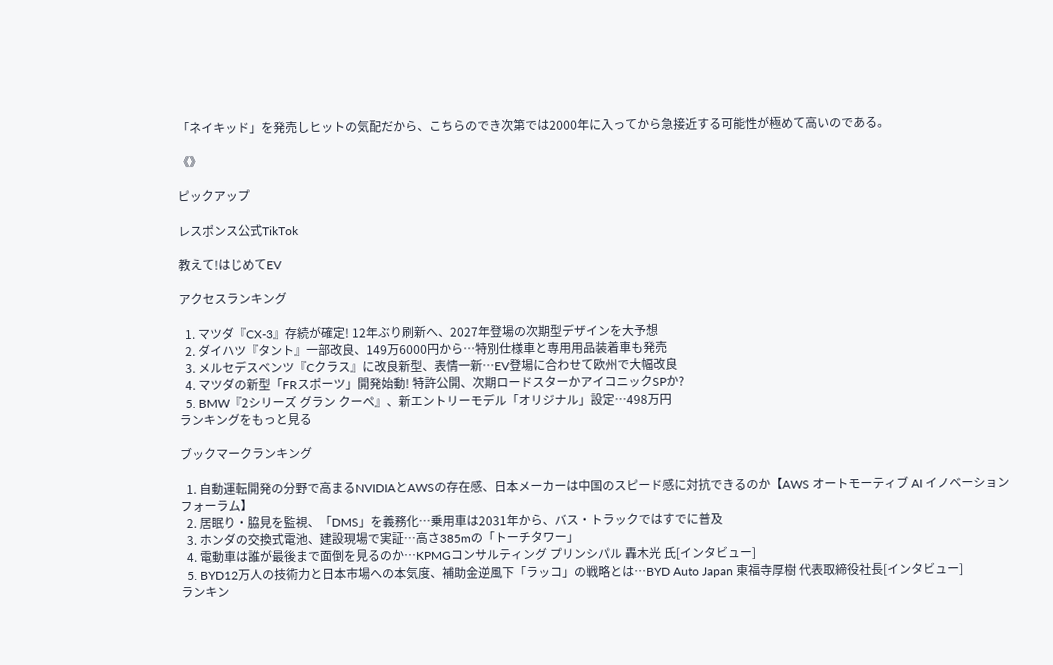「ネイキッド」を発売しヒットの気配だから、こちらのでき次第では2000年に入ってから急接近する可能性が極めて高いのである。

《》

ピックアップ

レスポンス公式TikTok

教えて!はじめてEV

アクセスランキング

  1. マツダ『CX-3』存続が確定! 12年ぶり刷新へ、2027年登場の次期型デザインを大予想
  2. ダイハツ『タント』一部改良、149万6000円から…特別仕様車と専用用品装着車も発売
  3. メルセデスベンツ『Cクラス』に改良新型、表情一新…EV登場に合わせて欧州で大幅改良
  4. マツダの新型「FRスポーツ」開発始動! 特許公開、次期ロードスターかアイコニックSPか?
  5. BMW『2シリーズ グラン クーペ』、新エントリーモデル「オリジナル」設定…498万円
ランキングをもっと見る

ブックマークランキング

  1. 自動運転開発の分野で高まるNVIDIAとAWSの存在感、日本メーカーは中国のスピード感に対抗できるのか【AWS オートモーティブ AI イノベーション フォーラム】
  2. 居眠り・脇見を監視、「DMS」を義務化…乗用車は2031年から、バス・トラックではすでに普及
  3. ホンダの交換式電池、建設現場で実証…高さ385mの「トーチタワー」
  4. 電動車は誰が最後まで面倒を見るのか…KPMGコンサルティング プリンシパル 轟木光 氏[インタビュー]
  5. BYD12万人の技術力と日本市場への本気度、補助金逆風下「ラッコ」の戦略とは…BYD Auto Japan 東福寺厚樹 代表取締役社長[インタビュー]
ランキン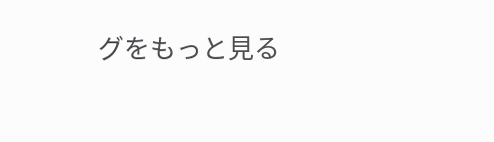グをもっと見る